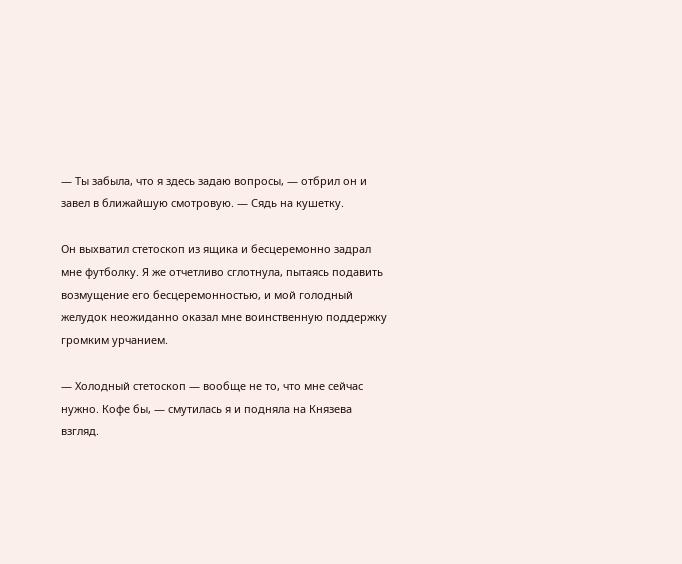— Ты забыла, что я здесь задаю вопросы, — отбрил он и завел в ближайшую смотровую. — Сядь на кушетку.

Он выхватил стетоскоп из ящика и бесцеремонно задрал мне футболку. Я же отчетливо сглотнула, пытаясь подавить возмущение его бесцеремонностью, и мой голодный желудок неожиданно оказал мне воинственную поддержку громким урчанием.

— Холодный стетоскоп — вообще не то, что мне сейчас нужно. Кофе бы, — смутилась я и подняла на Князева взгляд.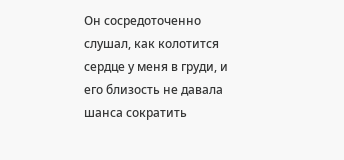Он сосредоточенно слушал, как колотится сердце у меня в груди, и его близость не давала шанса сократить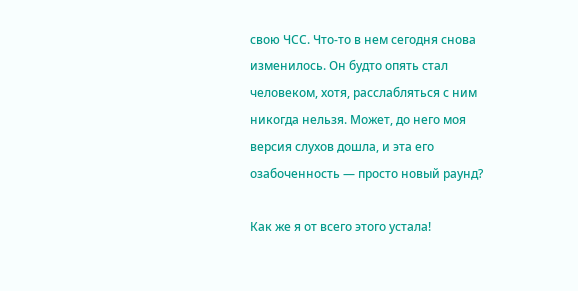свою ЧСС. Что-то в нем сегодня снова изменилось. Он будто опять стал человеком, хотя, расслабляться с ним никогда нельзя. Может, до него моя версия слухов дошла, и эта его озабоченность — просто новый раунд?

Как же я от всего этого устала!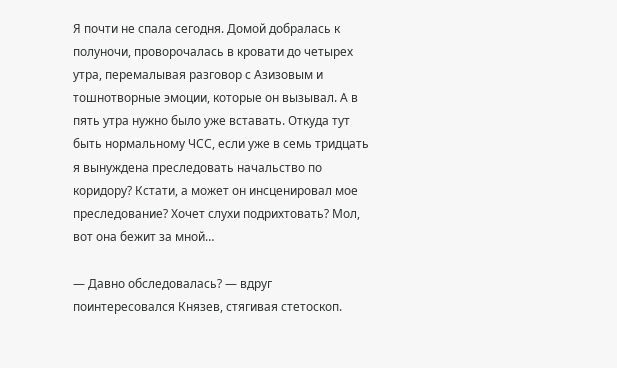Я почти не спала сегодня. Домой добралась к полуночи, проворочалась в кровати до четырех утра, перемалывая разговор с Азизовым и тошнотворные эмоции, которые он вызывал. А в пять утра нужно было уже вставать. Откуда тут быть нормальному ЧСС, если уже в семь тридцать я вынуждена преследовать начальство по коридору? Кстати, а может он инсценировал мое преследование? Хочет слухи подрихтовать? Мол, вот она бежит за мной…

— Давно обследовалась? — вдруг поинтересовался Князев, стягивая стетоскоп.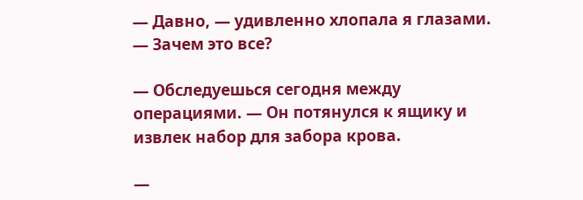— Давно, — удивленно хлопала я глазами. — Зачем это все?

— Обследуешься сегодня между операциями. — Он потянулся к ящику и извлек набор для забора крова.

—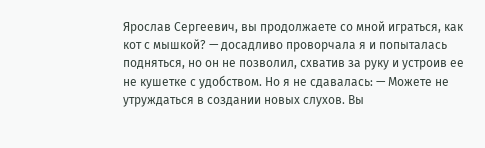Ярослав Сергеевич, вы продолжаете со мной играться, как кот с мышкой? — досадливо проворчала я и попыталась подняться, но он не позволил, схватив за руку и устроив ее не кушетке с удобством. Но я не сдавалась: — Можете не утруждаться в создании новых слухов. Вы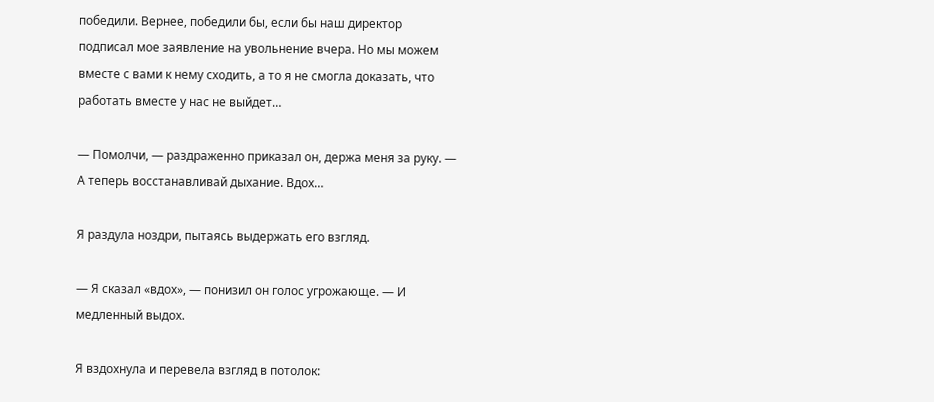победили. Вернее, победили бы, если бы наш директор подписал мое заявление на увольнение вчера. Но мы можем вместе с вами к нему сходить, а то я не смогла доказать, что работать вместе у нас не выйдет…

— Помолчи, — раздраженно приказал он, держа меня за руку. — А теперь восстанавливай дыхание. Вдох…

Я раздула ноздри, пытаясь выдержать его взгляд.

— Я сказал «вдох», — понизил он голос угрожающе. — И медленный выдох.

Я вздохнула и перевела взгляд в потолок: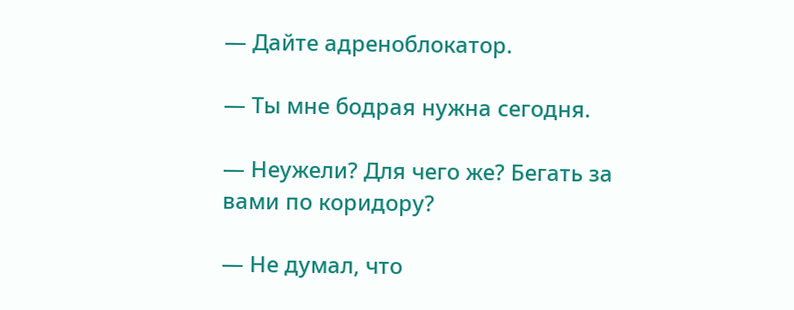— Дайте адреноблокатор.

— Ты мне бодрая нужна сегодня.

— Неужели? Для чего же? Бегать за вами по коридору?

— Не думал, что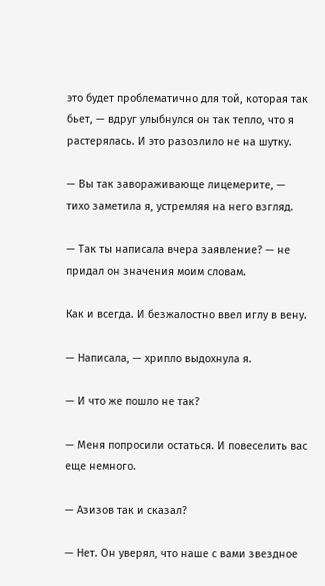это будет проблематично для той, которая так бьет, — вдруг улыбнулся он так тепло, что я растерялась. И это разозлило не на шутку.

— Вы так завораживающе лицемерите, — тихо заметила я, устремляя на него взгляд.

— Так ты написала вчера заявление? — не придал он значения моим словам.

Как и всегда. И безжалостно ввел иглу в вену.

— Написала, — хрипло выдохнула я.

— И что же пошло не так?

— Меня попросили остаться. И повеселить вас еще немного.

— Азизов так и сказал?

— Нет. Он уверял, что наше с вами звездное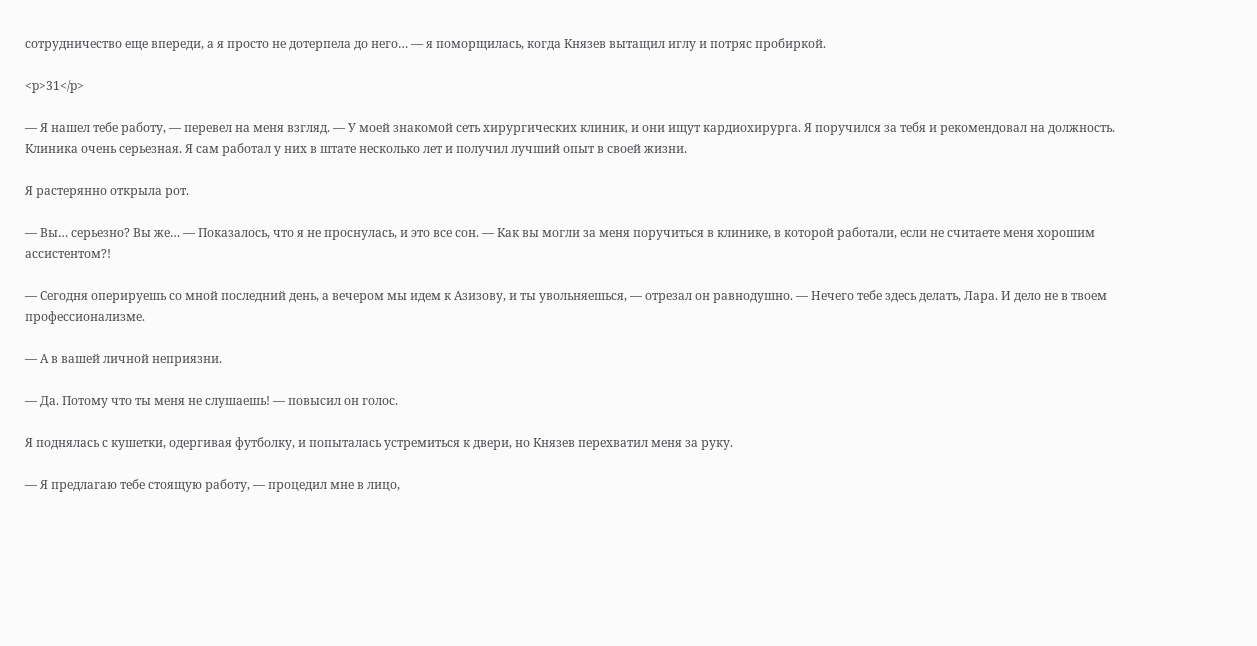сотрудничество еще впереди, а я просто не дотерпела до него… — я поморщилась, когда Князев вытащил иглу и потряс пробиркой.

<p>31</p>

— Я нашел тебе работу, — перевел на меня взгляд. — У моей знакомой сеть хирургических клиник, и они ищут кардиохирурга. Я поручился за тебя и рекомендовал на должность. Клиника очень серьезная. Я сам работал у них в штате несколько лет и получил лучший опыт в своей жизни.

Я растерянно открыла рот.

— Вы… серьезно? Вы же… — Показалось, что я не проснулась, и это все сон. — Как вы могли за меня поручиться в клинике, в которой работали, если не считаете меня хорошим ассистентом?!

— Сегодня оперируешь со мной последний день, а вечером мы идем к Азизову, и ты увольняешься, — отрезал он равнодушно. — Нечего тебе здесь делать, Лара. И дело не в твоем профессионализме.

— А в вашей личной неприязни.

— Да. Потому что ты меня не слушаешь! — повысил он голос.

Я поднялась с кушетки, одергивая футболку, и попыталась устремиться к двери, но Князев перехватил меня за руку.

— Я предлагаю тебе стоящую работу, — процедил мне в лицо,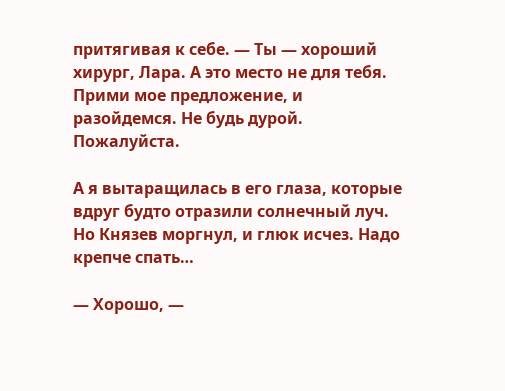притягивая к себе. — Ты — хороший хирург, Лара. А это место не для тебя. Прими мое предложение, и разойдемся. Не будь дурой. Пожалуйста.

А я вытаращилась в его глаза, которые вдруг будто отразили солнечный луч. Но Князев моргнул, и глюк исчез. Надо крепче спать…

— Хорошо, —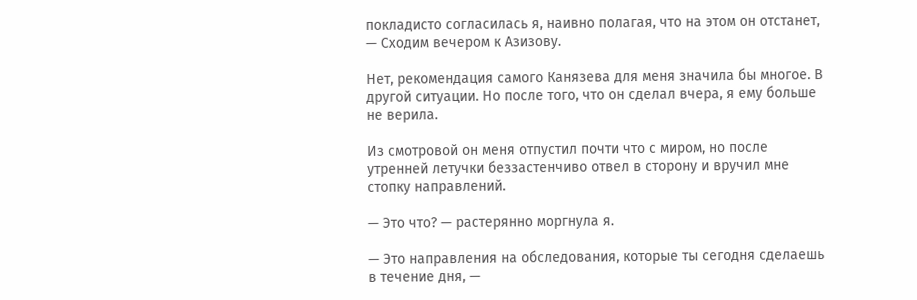покладисто согласилась я, наивно полагая, что на этом он отстанет, — Сходим вечером к Азизову.

Нет, рекомендация самого Канязева для меня значила бы многое. В другой ситуации. Но после того, что он сделал вчера, я ему больше не верила.

Из смотровой он меня отпустил почти что с миром, но после утренней летучки беззастенчиво отвел в сторону и вручил мне стопку направлений.

— Это что? — растерянно моргнула я.

— Это направления на обследования, которые ты сегодня сделаешь в течение дня, —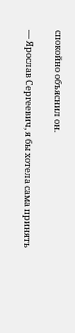спокойно объяснил он.

— Ярослав Сергеевич, я бы хотела сама принять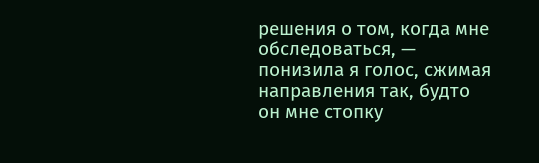решения о том, когда мне обследоваться, — понизила я голос, сжимая направления так, будто он мне стопку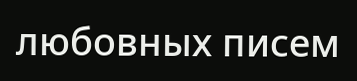любовных писем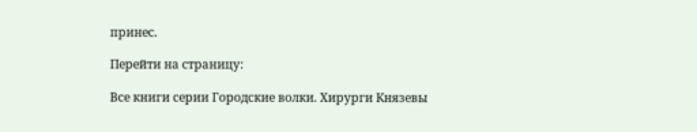принес.

Перейти на страницу:

Все книги серии Городские волки. Хирурги Князевы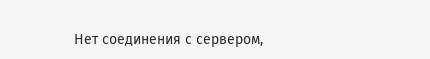Нет соединения с сервером,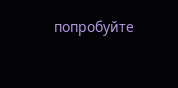попробуйте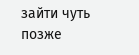зайти чуть позже